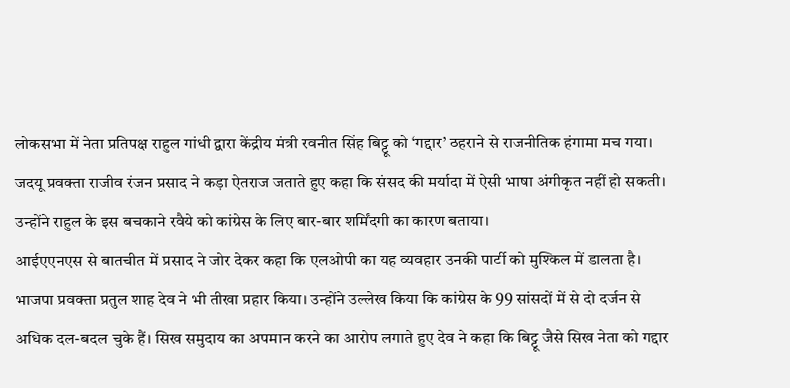लोकसभा में नेता प्रतिपक्ष राहुल गांधी द्वारा केंद्रीय मंत्री रवनीत सिंह बिट्टू को ‘गद्दार’ ठहराने से राजनीतिक हंगामा मच गया। जदयू प्रवक्ता राजीव रंजन प्रसाद ने कड़ा ऐतराज जताते हुए कहा कि संसद की मर्यादा में ऐसी भाषा अंगीकृत नहीं हो सकती। उन्होंने राहुल के इस बचकाने रवैये को कांग्रेस के लिए बार-बार शर्मिंदगी का कारण बताया।
आईएएनएस से बातचीत में प्रसाद ने जोर देकर कहा कि एलओपी का यह व्यवहार उनकी पार्टी को मुश्किल में डालता है। भाजपा प्रवक्ता प्रतुल शाह देव ने भी तीखा प्रहार किया। उन्होंने उल्लेख किया कि कांग्रेस के 99 सांसदों में से दो दर्जन से अधिक दल-बदल चुके हैं। सिख समुदाय का अपमान करने का आरोप लगाते हुए देव ने कहा कि बिट्टू जैसे सिख नेता को गद्दार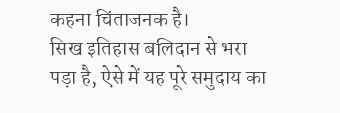कहना चिंताजनक है।
सिख इतिहास बलिदान से भरा पड़ा है, ऐसे में यह पूरे समुदाय का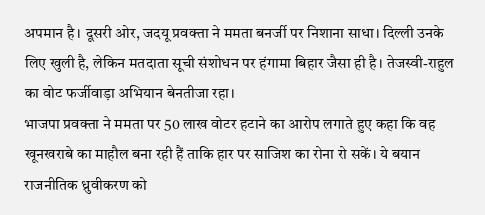अपमान है। दूसरी ओर, जदयू प्रवक्ता ने ममता बनर्जी पर निशाना साधा। दिल्ली उनके लिए खुली है, लेकिन मतदाता सूची संशोधन पर हंगामा बिहार जैसा ही है। तेजस्वी-राहुल का वोट फर्जीवाड़ा अभियान बेनतीजा रहा।
भाजपा प्रवक्ता ने ममता पर 50 लाख वोटर हटाने का आरोप लगाते हुए कहा कि वह खूनखराबे का माहौल बना रही हैं ताकि हार पर साजिश का रोना रो सकें। ये बयान राजनीतिक ध्रुवीकरण को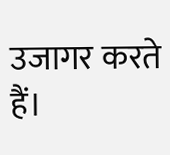उजागर करते हैं।